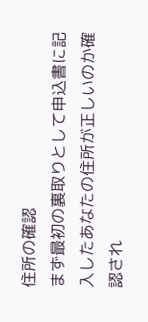住所の確認
まず最初の裏取りとして申込書に記入したあなたの住所が正しいのか確認され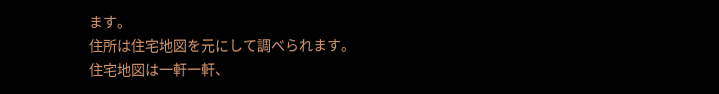ます。
住所は住宅地図を元にして調べられます。
住宅地図は一軒一軒、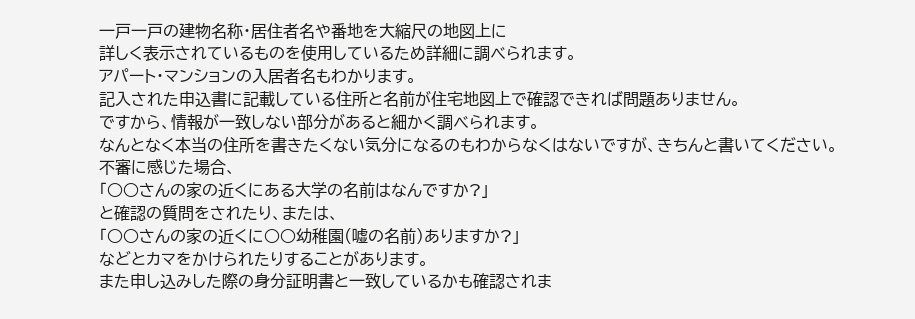一戸一戸の建物名称・居住者名や番地を大縮尺の地図上に
詳しく表示されているものを使用しているため詳細に調べられます。
アパート・マンションの入居者名もわかります。
記入された申込書に記載している住所と名前が住宅地図上で確認できれば問題ありません。
ですから、情報が一致しない部分があると細かく調べられます。
なんとなく本当の住所を書きたくない気分になるのもわからなくはないですが、きちんと書いてください。
不審に感じた場合、
「○○さんの家の近くにある大学の名前はなんですか?」
と確認の質問をされたり、または、
「○○さんの家の近くに○○幼稚園(嘘の名前)ありますか?」
などとカマをかけられたりすることがあります。
また申し込みした際の身分証明書と一致しているかも確認されま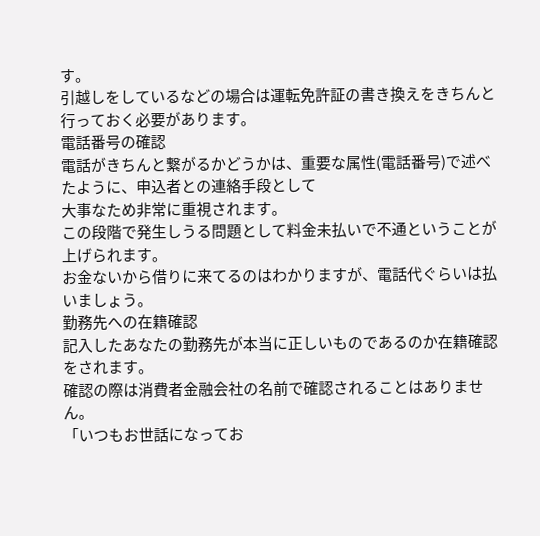す。
引越しをしているなどの場合は運転免許証の書き換えをきちんと行っておく必要があります。
電話番号の確認
電話がきちんと繋がるかどうかは、重要な属性(電話番号)で述べたように、申込者との連絡手段として
大事なため非常に重視されます。
この段階で発生しうる問題として料金未払いで不通ということが上げられます。
お金ないから借りに来てるのはわかりますが、電話代ぐらいは払いましょう。
勤務先への在籍確認
記入したあなたの勤務先が本当に正しいものであるのか在籍確認をされます。
確認の際は消費者金融会社の名前で確認されることはありません。
「いつもお世話になってお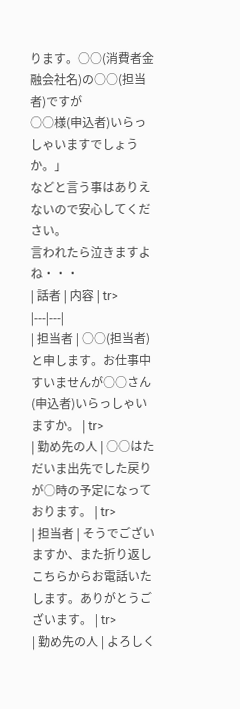ります。○○(消費者金融会社名)の○○(担当者)ですが
○○様(申込者)いらっしゃいますでしょうか。」
などと言う事はありえないので安心してください。
言われたら泣きますよね・・・
| 話者 | 内容 | tr>
|---|---|
| 担当者 | ○○(担当者)と申します。お仕事中すいませんが○○さん(申込者)いらっしゃいますか。 | tr>
| 勤め先の人 | ○○はただいま出先でした戻りが○時の予定になっております。 | tr>
| 担当者 | そうでございますか、また折り返しこちらからお電話いたします。ありがとうございます。 | tr>
| 勤め先の人 | よろしく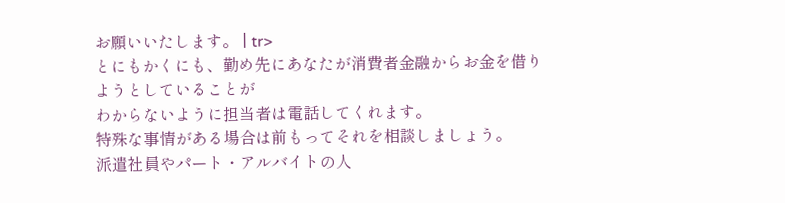お願いいたします。 | tr>
とにもかくにも、勤め先にあなたが消費者金融からお金を借りようとしていることが
わからないように担当者は電話してくれます。
特殊な事情がある場合は前もってそれを相談しましょう。
派遣社員やパート・アルバイトの人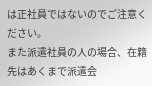は正社員ではないのでご注意ください。
また派遣社員の人の場合、在籍先はあくまで派遣会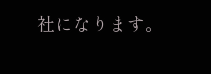社になります。